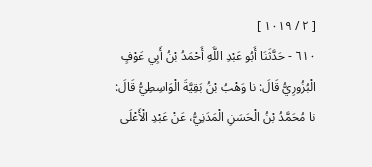[ ٢ / ١٠١٩ ]
٦١٠ - حَدَّثَنَا أَبُو عَبْدِ اللَّهِ أَحْمَدُ بْنُ أَبِي عَوْفٍ الْبُزُورِيُّ قَالَ: نا وَهْبُ بْنُ بَقِيَّةَ الْوَاسِطِيُّ قَالَ: نا مُحَمَّدُ بْنُ الْحَسَنِ الْمَدَنِيُّ، عَنْ عَبْدِ الْأَعْلَى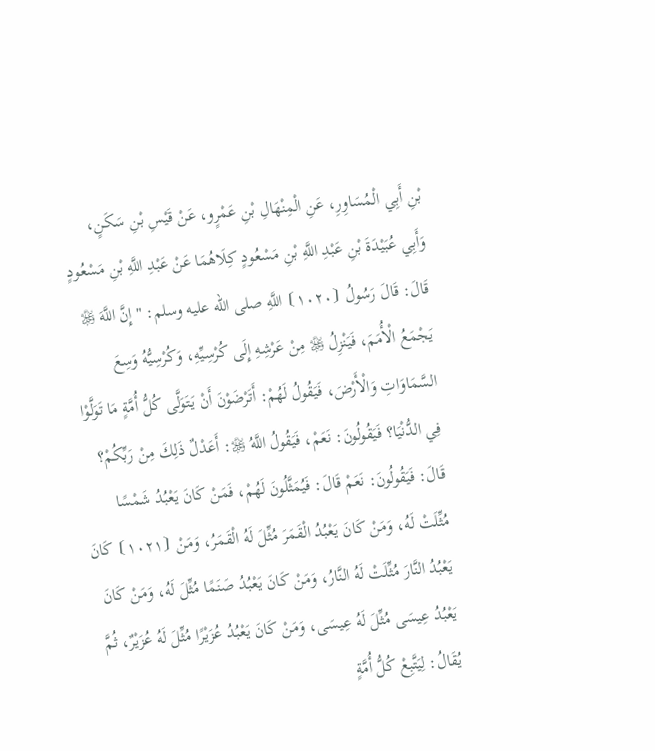بْنِ أَبِي الْمُسَاوِرِ، عَنِ الْمِنْهَالِ بْنِ عَمْرٍو، عَنْ قَيْسِ بْنِ سَكَنٍ، وَأَبِي عُبَيْدَةَ بْنِ عَبْدِ اللَّهِ بْنِ مَسْعُودٍ كِلَاهُمَا عَنْ عَبْدِ اللَّهِ بْنِ مَسْعُودٍ قَالَ: قَالَ رَسُولُ ⦗١٠٢٠⦘ اللَّهِ صلى الله عليه وسلم: " إِنَّ اللَّهَ ﷿ يَجْمَعُ الْأُمَمَ، فَيَنْزِلُ ﷿ مِنْ عَرْشِهِ إِلَى كُرْسِيِّهِ، وَكُرْسِيُّهُ وَسِعَ السَّمَاوَاتِ وَالْأَرْضَ، فَيَقُولُ لَهُمْ: أَتَرْضَوْنَ أَنْ يَتَوَلَّى كُلُّ أُمَّةٍ مَا تَوَلَّوْا فِي الدُّنْيَا؟ فَيَقُولُونَ: نَعَمْ، فَيَقُولُ اللَّهُ ﷿: أَعَدْلٌ ذَلِكَ مِنْ رَبِّكُمْ؟ قَالَ: فَيَقُولُونَ: نَعَمْ قَالَ: فَيُمَثَّلُونَ لَهُمْ، فَمَنْ كَانَ يَعْبُدُ شَمْسًا مُثِّلَتْ لَهُ، وَمَنْ كَانَ يَعْبُدُ الْقَمَرَ مُثِّلَ لَهُ الْقَمَرُ، وَمَنْ ⦗١٠٢١⦘ كَانَ يَعْبُدُ النَّارَ مُثِّلَتْ لَهُ النَّارُ، وَمَنْ كَانَ يَعْبُدُ صَنَمًا مُثِّلَ لَهُ، وَمَنْ كَانَ يَعْبُدُ عِيسَى مُثِّلَ لَهُ عِيسَى، وَمَنْ كَانَ يَعْبُدُ عُزَيْرًا مُثِّلَ لَهُ عُزَيْرٌ، ثُمَّ يُقَالُ: لِيَتَّبِعْ كُلُّ أُمَّةٍ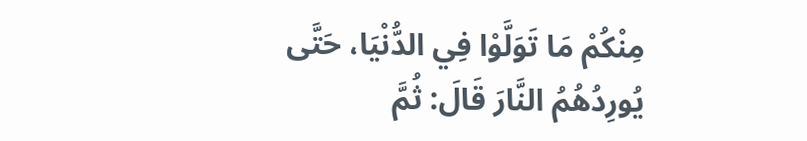مِنْكُمْ مَا تَوَلَّوْا فِي الدُّنْيَا، حَتَّى يُورِدُهُمُ النَّارَ قَالَ: ثُمَّ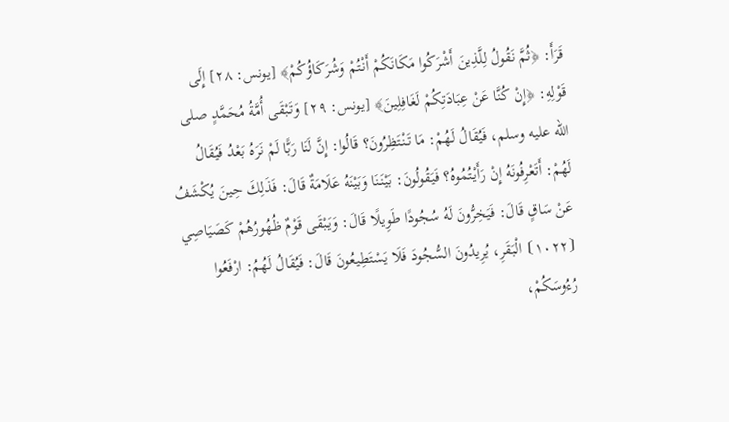قَرَأَ: ﴿ثُمَّ نَقُولُ لِلَّذِينَ أَشْرَكُوا مَكَانَكُمْ أَنْتُمْ وَشُرَكَاؤُكُمْ﴾ [يونس: ٢٨] إِلَى قَوْلِهِ: ﴿إِنْ كُنَّا عَنْ عِبَادَتِكُمْ لَغَافِلِينَ﴾ [يونس: ٢٩] وَتَبْقَى أُمَّةُ مُحَمَّدٍ صلى الله عليه وسلم، فَيُقَالُ لَهُمْ: مَا تَنْتَظِرُونَ؟ قَالُوا: إِنَّ لَنَا رَبًّا لَمْ نَرَهُ بَعْدُ فَيُقَالُ لَهُمْ: أَتَعْرِفُونَهُ إِنْ رَأَيْتُمُوهُ؟ فَيَقُولُونَ: بَيْنَنَا وَبَيْنَهُ عَلَامَةٌ قَالَ: فَذَلِكَ حِينَ يُكْشَفُ عَنْ سَاقٍ قَالَ: فَيَخِرُّونَ لَهُ سُجُودًا طَوِيلًا قَالَ: وَيَبْقَى قَوْمٌ ظُهُورُهُمْ كَصَيَاصِي ⦗١٠٢٢⦘ الْبَقَرِ، يُرِيدُونَ السُّجُودَ فَلَا يَسْتَطِيعُونَ قَالَ: فَيُقَالُ لَهُمُ: ارْفَعُوا رُءُوسَكُمْ،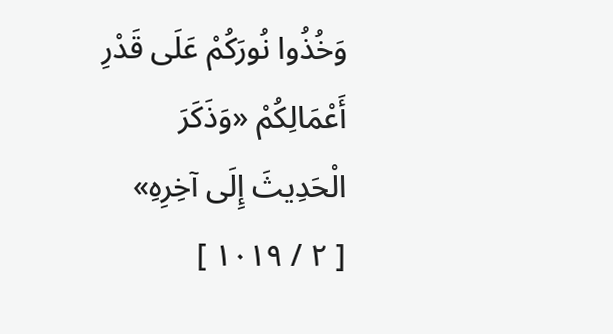وَخُذُوا نُورَكُمْ عَلَى قَدْرِ أَعْمَالِكُمْ «وَذَكَرَ الْحَدِيثَ إِلَى آخِرِهِ»
[ ٢ / ١٠١٩ ]